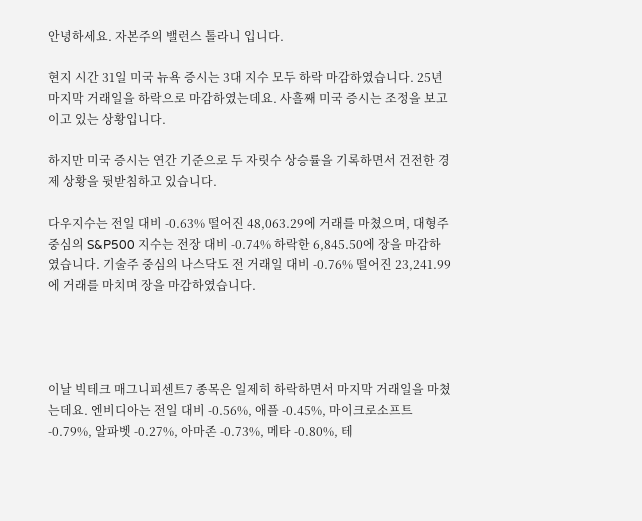안녕하세요. 자본주의 밸런스 톨라니 입니다.

현지 시간 31일 미국 뉴욕 증시는 3대 지수 모두 하락 마감하였습니다. 25년 마지막 거래일을 하락으로 마감하였는데요. 사흘째 미국 증시는 조정을 보고이고 있는 상황입니다.

하지만 미국 증시는 연간 기준으로 두 자릿수 상승률을 기록하면서 건전한 경제 상황을 뒷받침하고 있습니다.

다우지수는 전일 대비 -0.63% 떨어진 48,063.29에 거래를 마쳤으며, 대형주 중심의 S&P500 지수는 전장 대비 -0.74% 하락한 6,845.50에 장을 마감하였습니다. 기술주 중심의 나스닥도 전 거래일 대비 -0.76% 떨어진 23,241.99에 거래를 마치며 장을 마감하였습니다.




이날 빅테크 매그니피센트7 종목은 일제히 하락하면서 마지막 거래일을 마쳤는데요. 엔비디아는 전일 대비 -0.56%, 애플 -0.45%, 마이크로소프트 -0.79%, 알파벳 -0.27%, 아마존 -0.73%, 메타 -0.80%, 테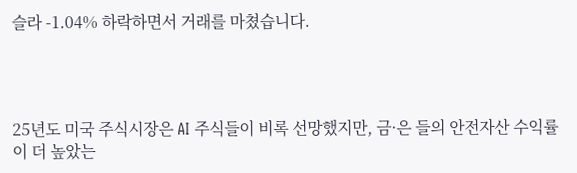슬라 -1.04% 하락하면서 거래를 마쳤습니다.




25년도 미국 주식시장은 AI 주식들이 비록 선망했지만, 금·은 들의 안전자산 수익률이 더 높았는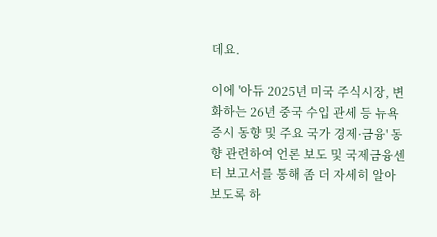데요.

이에 '아듀 2025년 미국 주식시장, 변화하는 26년 중국 수입 관세 등 뉴욕 증시 동향 및 주요 국가 경제·금융' 동향 관련하여 언론 보도 및 국제금융센터 보고서를 통해 좀 더 자세히 알아보도록 하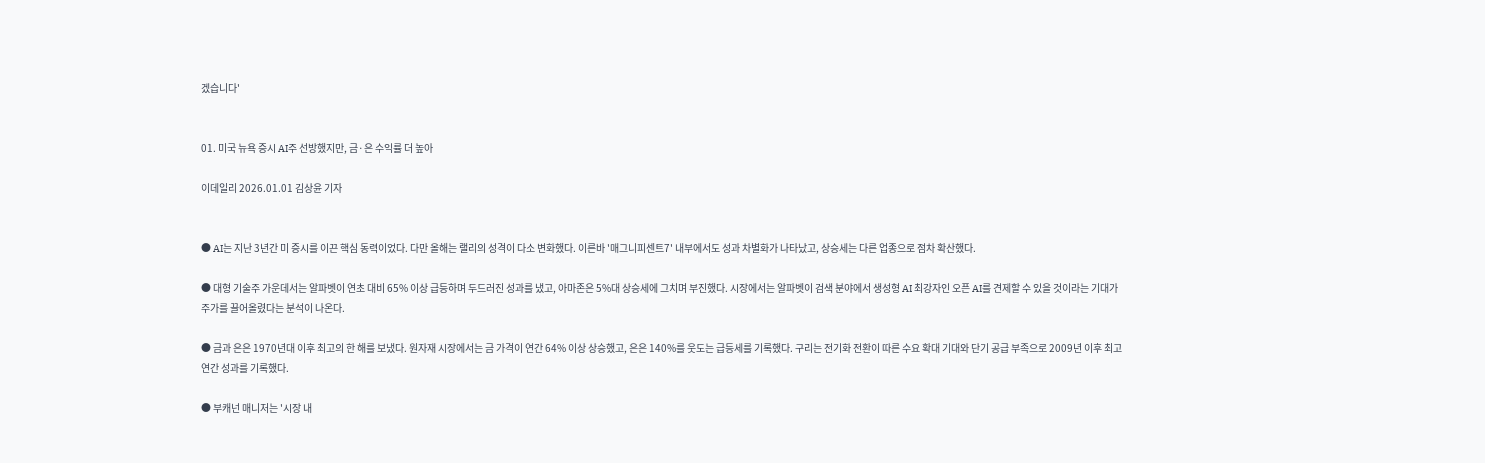겠습니다'


01. 미국 뉴욕 증시 AI주 선방했지만, 금·은 수익률 더 높아

이데일리 2026.01.01 김상윤 기자


● AI는 지난 3년간 미 증시를 이끈 핵심 동력이었다. 다만 올해는 랠리의 성격이 다소 변화했다. 이른바 '매그니피센트7' 내부에서도 성과 차별화가 나타났고, 상승세는 다른 업종으로 점차 확산했다.

● 대형 기술주 가운데서는 알파벳이 연초 대비 65% 이상 급등하며 두드러진 성과를 냈고, 아마존은 5%대 상승세에 그치며 부진했다. 시장에서는 알파벳이 검색 분야에서 생성형 AI 최강자인 오픈 AI를 견제할 수 있을 것이라는 기대가 주가를 끌어올렸다는 분석이 나온다.

● 금과 은은 1970년대 이후 최고의 한 해를 보냈다. 원자재 시장에서는 금 가격이 연간 64% 이상 상승했고, 은은 140%를 웃도는 급등세를 기록했다. 구리는 전기화 전환이 따른 수요 확대 기대와 단기 공급 부족으로 2009년 이후 최고 연간 성과를 기록했다.

● 부캐넌 매니저는 '시장 내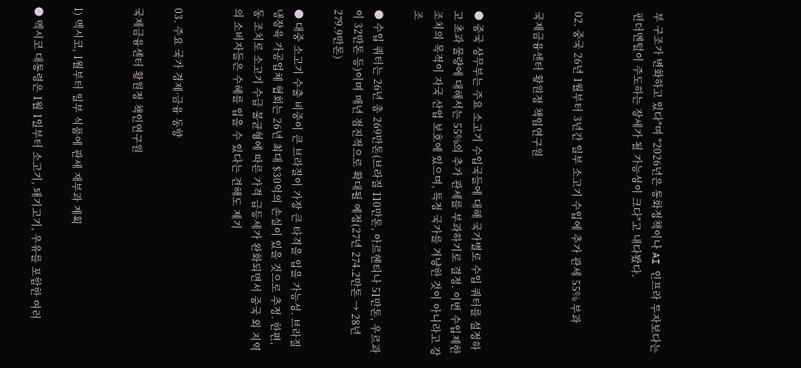부 구조가 변화하고 있다"며 "2026년은 통화정책이나 AI 인프라 투자보다는 펀더멘털이 주도하는 장세가 될 가능성이 크다"고 내다봤다.


02. 중국 26년 1월부터 3년간 일부 소고기 수입에 추가 관세 55% 부과

국제금융센터 황원정 책임연구원


● 중국 상무부는 주요 소고기 수입국들에 대해 국가별로 수입 쿼터를 설정하고 초과 물량에 대해서는 55%의 추가 관세를 부과하기로 결정. 이번 수입제한 조치의 목적이 자국 산업 보호에 있으며, 특정 국가를 겨냥한 것이 아니라고 강조

● 수입 쿼터는 26년 총 269만톤(브라질 110만톤, 아르헨티나 51만톤, 우르과이 32만톤 등)이며 매년 점진적으로 확대될 예정(27년 274.2만톤 → 28년 279.9만톤)

● 대중 소고기 수출 비중이 큰 브라질이 가장 큰 타격을 입을 가능성. 브라질 냉장육 가공업체 협회는 26년 최대 $30억의 손실이 있을 것으로 추정. 한편, 동 조치로 소고기 수급 불균형에 따른 가격 급등세가 완화되면서 중국 외 지역의 소비자들은 수혜를 입을 수 있다는 견해도 제기


03. 주요 국가 경제·금융 동향

국제금융센터 황원정 책인연구원


1) 멕시코, 1월부터 일부 식품에 관세 재부과 계획

● 멕시코 대통령은 1월 1일부터 소고기, 돼기고기, 우유를 포함한 여러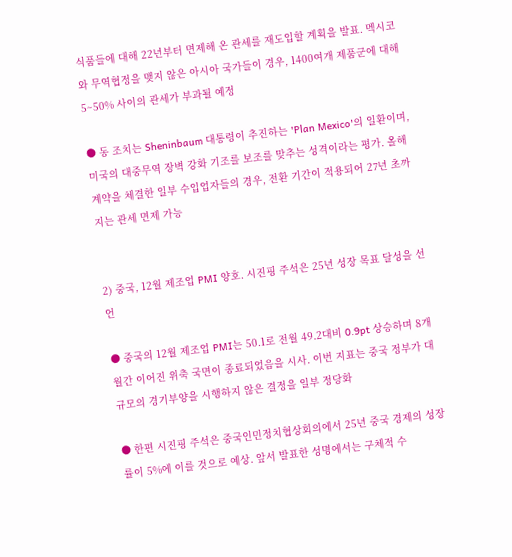식품들에 대해 22년부터 면제해 온 관세를 재도입할 계획을 발표. 멕시코와 무역협정을 맺지 않은 아시아 국가들이 경우, 1400여개 제품군에 대해 5~50% 사이의 관세가 부과될 예정

● 동 조치는 Sheninbaum 대통령이 추진하는 'Plan Mexico'의 일환이며, 미국의 대중무역 장벽 강화 기조를 보조를 맞추는 성격이라는 평가. 올해 계약을 체결한 일부 수입업자들의 경우, 전환 기간이 적용되어 27년 초까지는 관세 면제 가능


2) 중국, 12월 제조업 PMI 양호. 시진핑 주석은 25년 성장 목표 달성을 선언

● 중국의 12월 제조업 PMI는 50.1로 전월 49.2대비 0.9pt 상승하며 8개월간 이어진 위축 국면이 종료되었음을 시사. 이번 지표는 중국 정부가 대규모의 경기부양을 시행하지 않은 결정을 일부 정당화

● 한편 시진핑 주석은 중국인민정치협상회의에서 25년 중국 경제의 성장률이 5%에 이를 것으로 예상. 앞서 발표한 성명에서는 구체적 수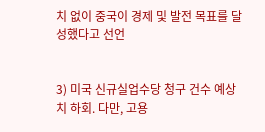치 없이 중국이 경제 및 발전 목표를 달성했다고 선언


3) 미국 신규실업수당 청구 건수 예상치 하회. 다만, 고용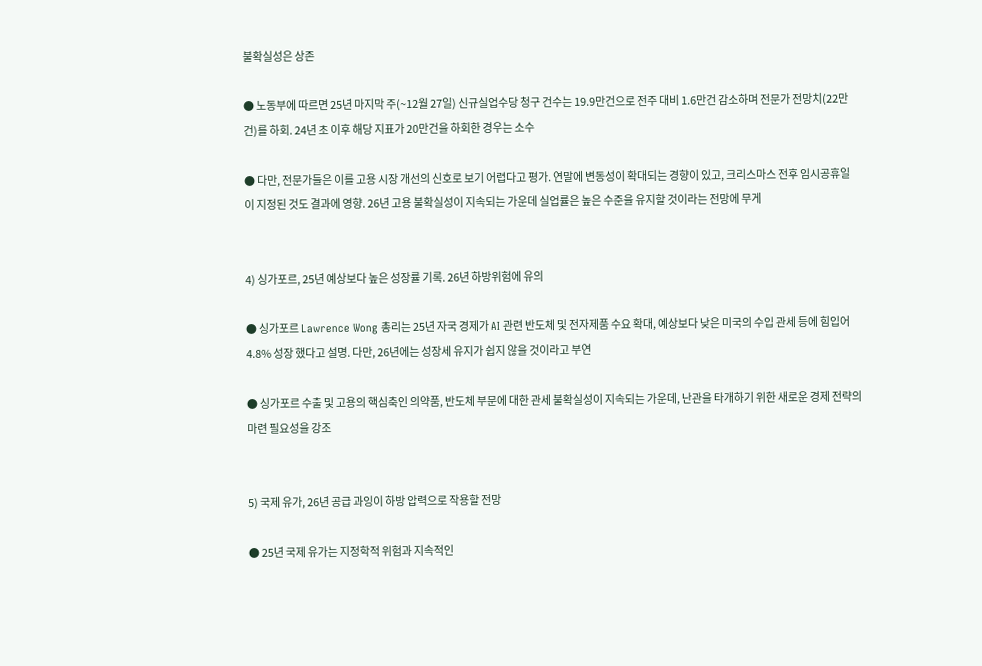불확실성은 상존

● 노동부에 따르면 25년 마지막 주(~12월 27일) 신규실업수당 청구 건수는 19.9만건으로 전주 대비 1.6만건 감소하며 전문가 전망치(22만건)를 하회. 24년 초 이후 해당 지표가 20만건을 하회한 경우는 소수

● 다만, 전문가들은 이를 고용 시장 개선의 신호로 보기 어렵다고 평가. 연말에 변동성이 확대되는 경향이 있고, 크리스마스 전후 임시공휴일이 지정된 것도 결과에 영향. 26년 고용 불확실성이 지속되는 가운데 실업률은 높은 수준을 유지할 것이라는 전망에 무게


4) 싱가포르, 25년 예상보다 높은 성장률 기록. 26년 하방위험에 유의

● 싱가포르 Lawrence Wong 총리는 25년 자국 경제가 AI 관련 반도체 및 전자제품 수요 확대, 예상보다 낮은 미국의 수입 관세 등에 힘입어 4.8% 성장 했다고 설명. 다만, 26년에는 성장세 유지가 쉽지 않을 것이라고 부연

● 싱가포르 수출 및 고용의 핵심축인 의약품, 반도체 부문에 대한 관세 불확실성이 지속되는 가운데, 난관을 타개하기 위한 새로운 경제 전략의 마련 필요성을 강조


5) 국제 유가, 26년 공급 과잉이 하방 압력으로 작용할 전망

● 25년 국제 유가는 지정학적 위험과 지속적인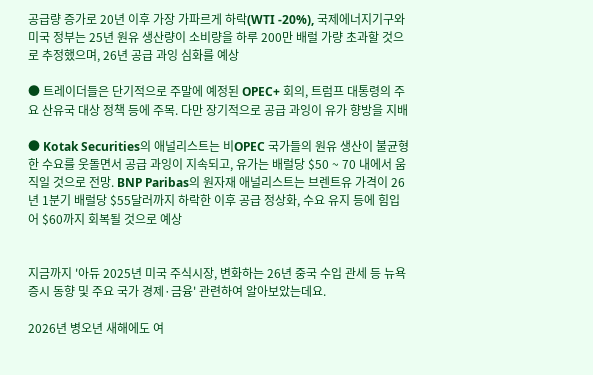공급량 증가로 20년 이후 가장 가파르게 하락(WTI -20%), 국제에너지기구와 미국 정부는 25년 원유 생산량이 소비량을 하루 200만 배럴 가량 초과할 것으로 추정했으며, 26년 공급 과잉 심화를 예상

● 트레이더들은 단기적으로 주말에 예정된 OPEC+ 회의, 트럼프 대통령의 주요 산유국 대상 정책 등에 주목. 다만 장기적으로 공급 과잉이 유가 향방을 지배

● Kotak Securities의 애널리스트는 비OPEC 국가들의 원유 생산이 불균형한 수요를 웃돌면서 공급 과잉이 지속되고, 유가는 배럴당 $50 ~ 70 내에서 움직일 것으로 전망. BNP Paribas의 원자재 애널리스트는 브렌트유 가격이 26년 1분기 배럴당 $55달러까지 하락한 이후 공급 정상화, 수요 유지 등에 힘입어 $60까지 회복될 것으로 예상


지금까지 '아듀 2025년 미국 주식시장, 변화하는 26년 중국 수입 관세 등 뉴욕 증시 동향 및 주요 국가 경제·금융' 관련하여 알아보았는데요.

2026년 병오년 새해에도 여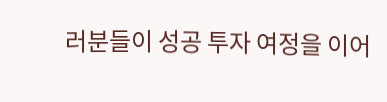러분들이 성공 투자 여정을 이어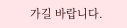가길 바랍니다.